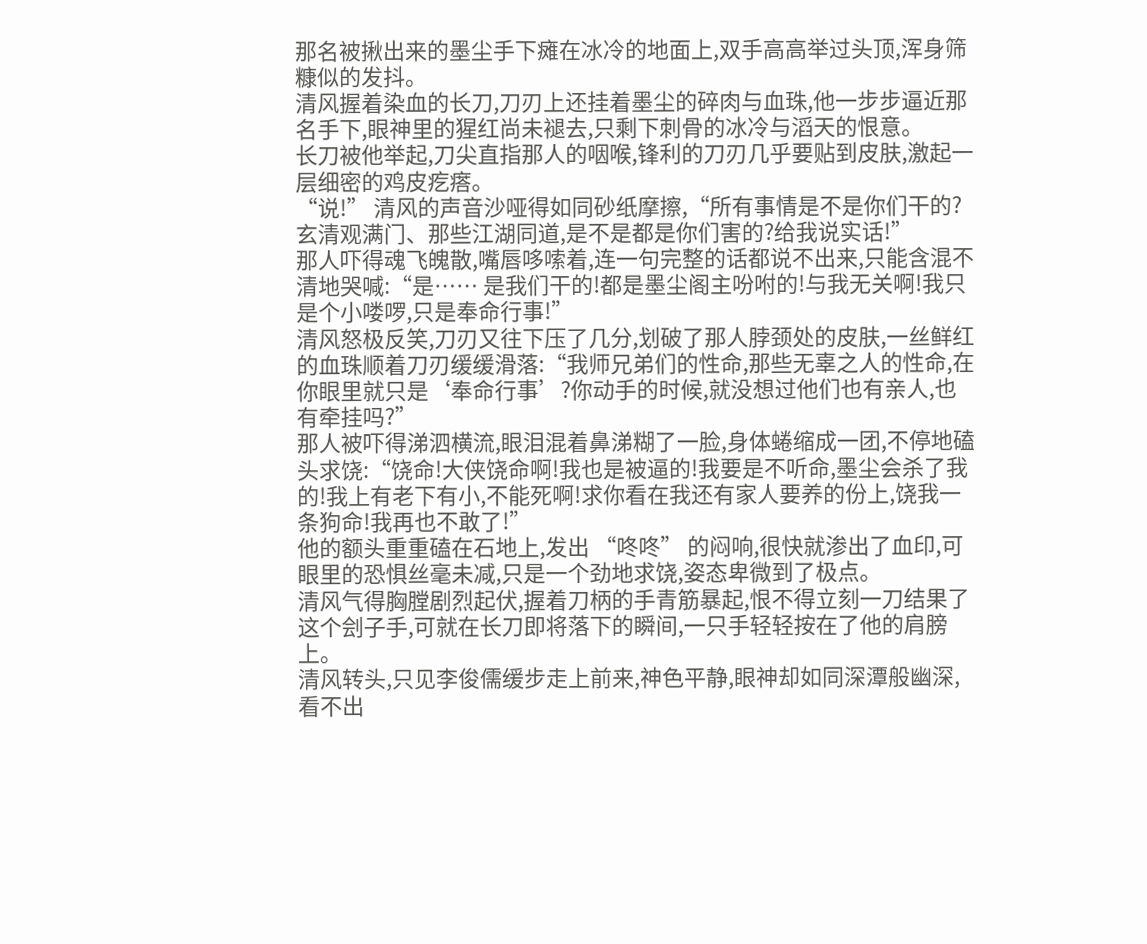那名被揪出来的墨尘手下瘫在冰冷的地面上,双手高高举过头顶,浑身筛糠似的发抖。
清风握着染血的长刀,刀刃上还挂着墨尘的碎肉与血珠,他一步步逼近那名手下,眼神里的猩红尚未褪去,只剩下刺骨的冰冷与滔天的恨意。
长刀被他举起,刀尖直指那人的咽喉,锋利的刀刃几乎要贴到皮肤,激起一层细密的鸡皮疙瘩。
“说!” 清风的声音沙哑得如同砂纸摩擦,“所有事情是不是你们干的?玄清观满门、那些江湖同道,是不是都是你们害的?给我说实话!”
那人吓得魂飞魄散,嘴唇哆嗦着,连一句完整的话都说不出来,只能含混不清地哭喊:“是…… 是我们干的!都是墨尘阁主吩咐的!与我无关啊!我只是个小喽啰,只是奉命行事!”
清风怒极反笑,刀刃又往下压了几分,划破了那人脖颈处的皮肤,一丝鲜红的血珠顺着刀刃缓缓滑落:“我师兄弟们的性命,那些无辜之人的性命,在你眼里就只是‘奉命行事’?你动手的时候,就没想过他们也有亲人,也有牵挂吗?”
那人被吓得涕泗横流,眼泪混着鼻涕糊了一脸,身体蜷缩成一团,不停地磕头求饶:“饶命!大侠饶命啊!我也是被逼的!我要是不听命,墨尘会杀了我的!我上有老下有小,不能死啊!求你看在我还有家人要养的份上,饶我一条狗命!我再也不敢了!”
他的额头重重磕在石地上,发出 “咚咚” 的闷响,很快就渗出了血印,可眼里的恐惧丝毫未减,只是一个劲地求饶,姿态卑微到了极点。
清风气得胸膛剧烈起伏,握着刀柄的手青筋暴起,恨不得立刻一刀结果了这个刽子手,可就在长刀即将落下的瞬间,一只手轻轻按在了他的肩膀上。
清风转头,只见李俊儒缓步走上前来,神色平静,眼神却如同深潭般幽深,看不出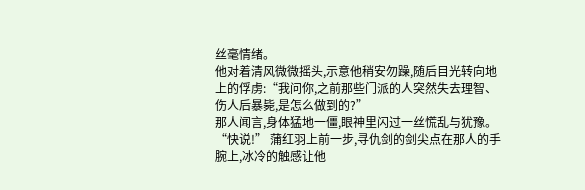丝毫情绪。
他对着清风微微摇头,示意他稍安勿躁,随后目光转向地上的俘虏:“我问你,之前那些门派的人突然失去理智、伤人后暴毙,是怎么做到的?”
那人闻言,身体猛地一僵,眼神里闪过一丝慌乱与犹豫。
“快说!” 蒲红羽上前一步,寻仇剑的剑尖点在那人的手腕上,冰冷的触感让他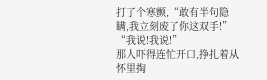打了个寒颤,“敢有半句隐瞒,我立刻废了你这双手!”
“我说!我说!”
那人吓得连忙开口,挣扎着从怀里掏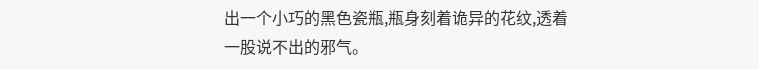出一个小巧的黑色瓷瓶,瓶身刻着诡异的花纹,透着一股说不出的邪气。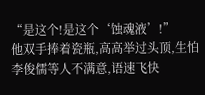“是这个!是这个‘蚀魂液’!”
他双手捧着瓷瓶,高高举过头顶,生怕李俊儒等人不满意,语速飞快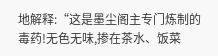地解释:“这是墨尘阁主专门炼制的毒药!无色无味,掺在茶水、饭菜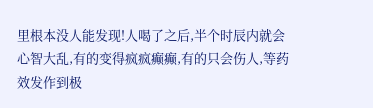里根本没人能发现!人喝了之后,半个时辰内就会心智大乱,有的变得疯疯癫癫,有的只会伤人,等药效发作到极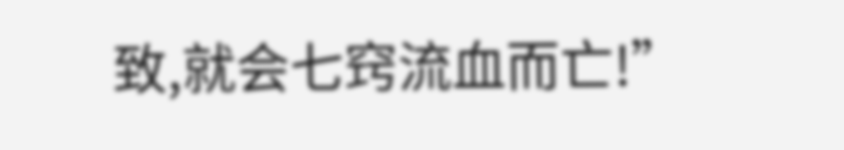致,就会七窍流血而亡!”